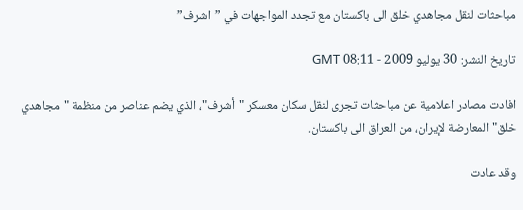مباحثات لنقل مجاهدي خلق الى باكستان مع تجدد المواجهات في ”اشرف”

تاريخ النشر: 30 يوليو 2009 - 08:11 GMT

افادت مصادر اعلامية عن مباحثات تجرى لنقل سكان معسكر "أشرف"، الذي يضم عناصر من منظمة "مجاهدي خلق" المعارضة لإيران، من العراق الى باكستان.

وقد عادت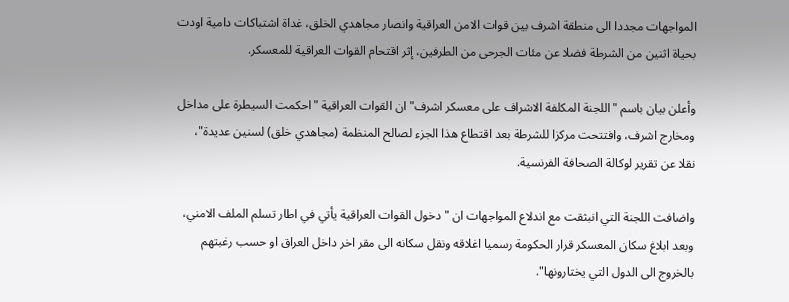المواجهات مجددا الى منطقة اشرف بين قوات الامن العراقية وانصار مجاهدي الخلق، غداة اشتباكات دامية اودت بحياة اثنين من الشرطة فضلا عن مئات الجرحى من الطرفين، إثر اقتحام القوات العراقية للمعسكر.

وأعلن بيان باسم "اللجنة المكلفة الاشراف على معسكر اشرف" ان القوات العراقية "احكمت السيطرة على مداخل ومخارج اشرف، وافتتحت مركزا للشرطة بعد اقتطاع هذا الجزء لصالح المنظمة (مجاهدي خلق) لسنين عديدة"، نقلا عن تقرير لوكالة الصحافة الفرنسية.

واضافت اللجنة التي انبثقت مع اندلاع المواجهات ان "دخول القوات العراقية يأتي في اطار تسلم الملف الامني، وبعد ابلاغ سكان المعسكر قرار الحكومة رسميا اغلاقه ونقل سكانه الى مقر اخر داخل العراق او حسب رغبتهم بالخروج الى الدول التي يختارونها".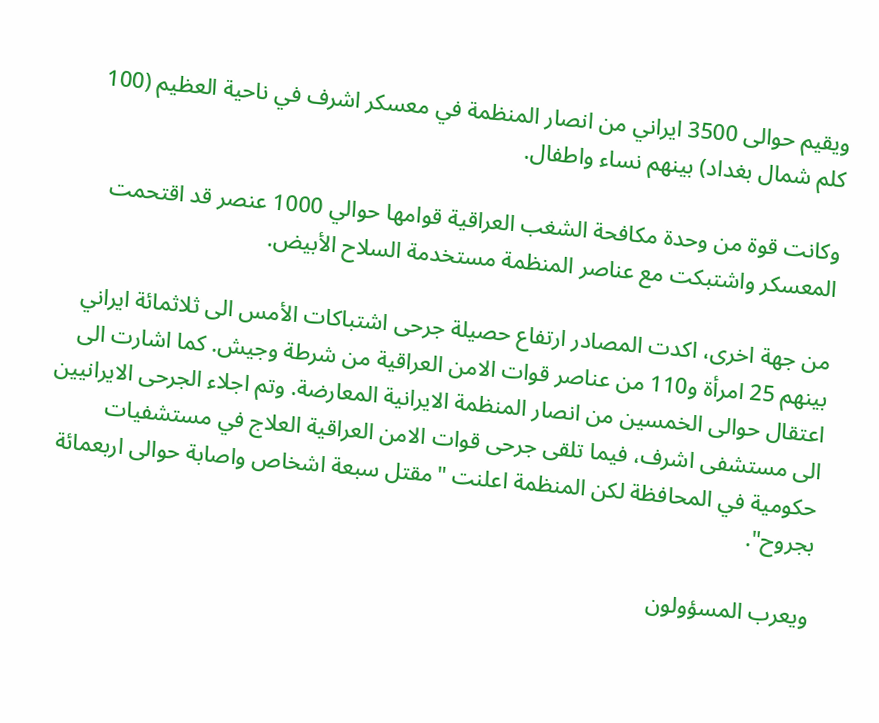ويقيم حوالى 3500 ايراني من انصار المنظمة في معسكر اشرف في ناحية العظيم (100 كلم شمال بغداد) بينهم نساء واطفال.

وكانت قوة من وحدة مكافحة الشغب العراقية قوامها حوالي 1000 عنصر قد اقتحمت المعسكر واشتبكت مع عناصر المنظمة مستخدمة السلاح الأبيض.

من جهة اخرى، اكدت المصادر ارتفاع حصيلة جرحى اشتباكات الأمس الى ثلاثمائة ايراني بينهم 25 امرأة و110 من عناصر قوات الامن العراقية من شرطة وجيش. كما اشارت الى اعتقال حوالى الخمسين من انصار المنظمة الايرانية المعارضة. وتم اجلاء الجرحى الايرانيين الى مستشفى اشرف، فيما تلقى جرحى قوات الامن العراقية العلاج في مستشفيات حكومية في المحافظة لكن المنظمة اعلنت "مقتل سبعة اشخاص واصابة حوالى اربعمائة بجروح".

ويعرب المسؤولون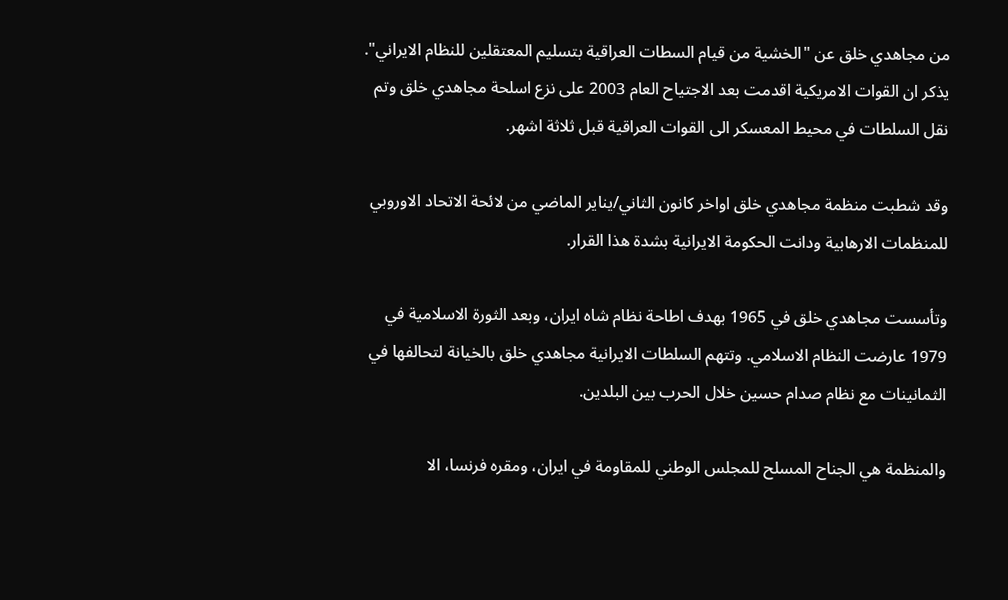من مجاهدي خلق عن "الخشية من قيام السطات العراقية بتسليم المعتقلين للنظام الايراني". يذكر ان القوات الامريكية اقدمت بعد الاجتياح العام 2003 على نزع اسلحة مجاهدي خلق وتم نقل السلطات في محيط المعسكر الى القوات العراقية قبل ثلاثة اشهر.

وقد شطبت منظمة مجاهدي خلق اواخر كانون الثاني/يناير الماضي من لائحة الاتحاد الاوروبي للمنظمات الارهابية ودانت الحكومة الايرانية بشدة هذا القرار.

وتأسست مجاهدي خلق في 1965 بهدف اطاحة نظام شاه ايران، وبعد الثورة الاسلامية في 1979 عارضت النظام الاسلامي. وتتهم السلطات الايرانية مجاهدي خلق بالخيانة لتحالفها في الثمانينات مع نظام صدام حسين خلال الحرب بين البلدين.

والمنظمة هي الجناح المسلح للمجلس الوطني للمقاومة في ايران، ومقره فرنسا، الا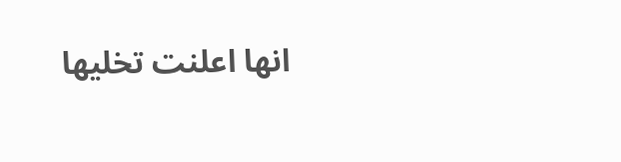انها اعلنت تخليها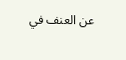عن العنف في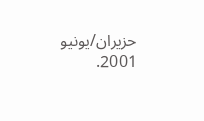حزيران/يونيو 2001.